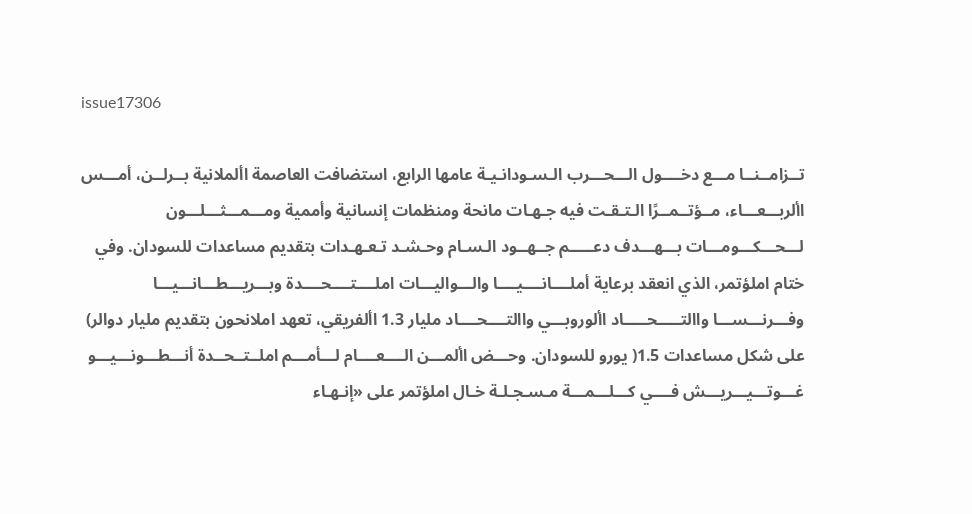issue17306

تــزامــنــا مـــع دخــــول الـــحـــرب الـسـودانـيـة عامها الرابع، استضافت العاصمة األملانية بــرلــن، أمـــس األربـــعـــاء، مــؤتــمــرًا الـتـقـت فيه جـهـات مانحة ومنظمات إنسانية وأممية ومـــمـــثـــلـــون لـــحـــكـــومـــات بـــهـــدف دعـــــم جــهــود الـسـام وحـشـد تـعـهـدات بتقديم مساعدات للسودان. وفي ختام املؤتمر، الذي انعقد برعاية أملــــانــــيــــا والـــواليـــات املــــتــــحــــدة وبـــريـــطـــانـــيـــا وفـــرنـــســـا واالتـــــحـــــاد األوروبـــي واالتــــحــــاد مليار 1.3 األفريقي، تعهد املانحون بتقديم مليار دوالر) على شكل مساعدات 1.5( يورو للسودان. وحـــض األمـــن الــــعــــام لـــأمـــم املــتــحــدة أنـــطـــونـــيـــو غـــوتـــيـــريـــش فــــي كـــلـــمـــة مـسـجـلـة خـال املؤتمر على «إنـهـاء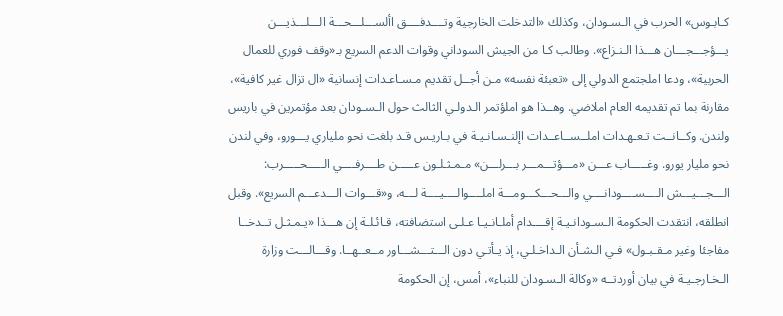كـابـوس» الحرب في الـسـودان، وكذلك «التدخلت الخارجية وتــــدفــــق األســـلـــحـــة الـــلـــذيـــن يـــؤجـــجـــان هـــذا الـنـزاع». وطالب كـا من الجيش السوداني وقوات الدعم السريع بـ«وقف فوري للعمال الحربية»، ودعا املجتمع الدولي إلى «تعبئة نفسه» مـن أجــل تقديم مـسـاعـدات إنسانية «ال تزال غير كافية»، مقارنة بما تم تقديمه العام املاضي. وهــذا هو املؤتمر الـدولـي الثالث حول الـسـودان بعد مؤتمرين في باريس ولندن. وكــانــت تـعـهـدات املــســاعــدات اإلنـسـانـيـة في بـاريـس قـد بلغت نحو ملياري يـــورو، وفي لندن نحو مليار يورو. وغـــــاب عـــن «مـــؤتـــمـــر بـــرلـــن» مـمـثـلـون عـــــن طــــرفــــي الـــــحـــــرب: الـــجـــيـــش الــــســــودانــــي والـــحـــكـــومـــة املــــوالــــيــــة لـــه، و«قـــوات الـــدعـــم السريع». وقبل انطلقه، انتقدت الحكومة الـسـودانـيـة إقــــدام أملـانـيـا عـلـى استضافته، قـائـلـة إن هـــذا «يـمـثـل تــدخــا مفاجئا وغير مـقـبـول» فـي الـشـأن الـداخـلـي، إذ يـأتـي دون الـــتـــشـــاور مــعــهــا. وقـــالـــت وزارة الـخـارجـيـة في بيان أوردتــه «وكالة الـسـودان للنباء»، أمس، إن الحكومة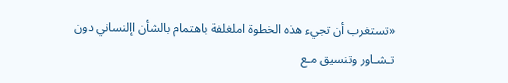«تستغرب أن تجيء هذه الخطوة املغلفة باهتمام بالشأن اإلنساني دون تـشـاور وتنسيق مـع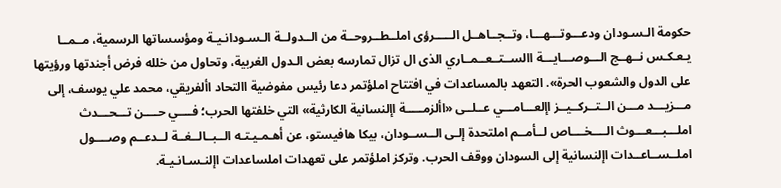حكومة الـسـودان ودعـــوتـــهـــا، وتــجــاهــل الـــــرؤى املــطــروحــة من الــدولــة الـسـودانـيـة ومؤسساتها الرسمية، مــمــا يـعـكـس نــهــج الـــوصـــايـــة االســتــعــمــاري الذى ال تزال تمارسه بعض الـدول الغربية، وتحاول من خلله فرض أجندتها ورؤيتها على الدول والشعوب الحرة». التعهد بالمساعدات في افتتاح املؤتمر دعا رئيس مفوضية االتحاد األفريقي، محمد علي يوسف، إلى مـــزيـــد مـــن الــتــركــيــز اإلعـــامـــي عــلــى «األزمـــــة اإلنسانية الكارثية» التي خلفتها الحرب؛ فــــي حــــن تـــحـــدث املـــبـــعـــوث الــــخــــاص لــأمــم املتحدة إلـى الــســودان، بيكا هافيستو، عن أهـمـيـتـه الــبــالــغــة لــدعــم وصــــول املــســاعــدات اإلنسانية إلى السودان ووقف الحرب. وتركز املؤتمر على تعهدات املساعدات اإلنـسـانـيـة.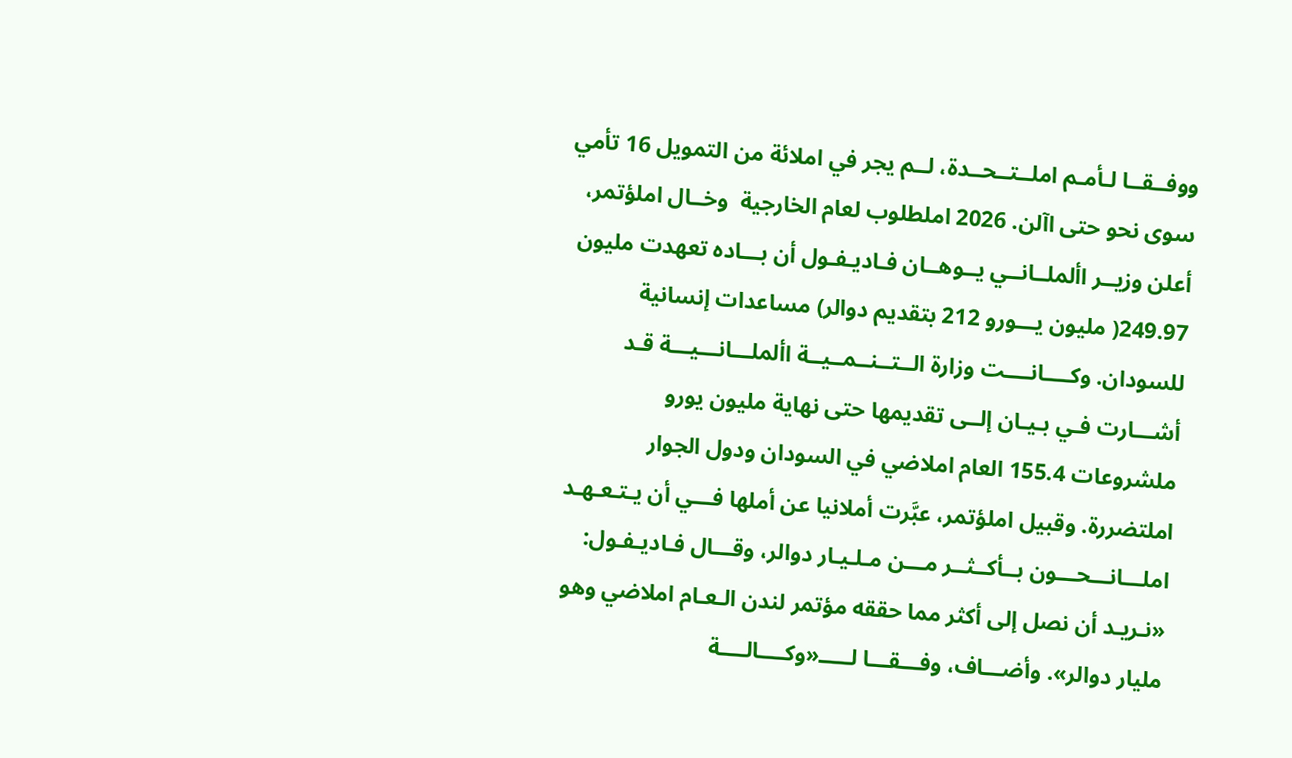ووفــقــا لـأمـم املــتــحــدة، لــم يجر في املائة من التمويل 16 تأمي سوى نحو حتى اآلن. 2026 املطلوب لعام الخارجية ‌ وخــال املؤتمر، أعلن وزيــر األملــانــي يــوهــان فـاديـفـول أن بـــاده تعهدت مليون 249.97( مليون يـــورو 212 بتقديم دوالر) مساعدات إنسانية للسودان. وكــــانــــت وزارة الــتــنــمــيــة األملـــانـــيـــة قـد أشـــارت فـي بـيـان إلــى تقديمها حتى نهاية مليون يورو ملشروعات 155.4 العام املاضي في السودان ودول الجوار املتضررة. وقبيل املؤتمر، عبَّرت أملانيا عن أملها فـــي أن يـتـعـهـد املـــانـــحـــون بــأكــثــر مـــن مـلـيـار دوالر، وقـــال فـاديـفـول: «نـريـد أن نصل إلى أكثر مما حققه مؤتمر لندن الـعـام املاضي وهو مليار دوالر». وأضـــاف، وفـــقـــا لـــــ«وكــــالــــة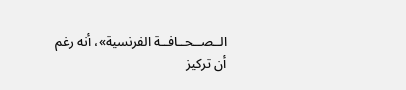الــصــحــافــة الفرنسية»، أنه رغم أن تركيز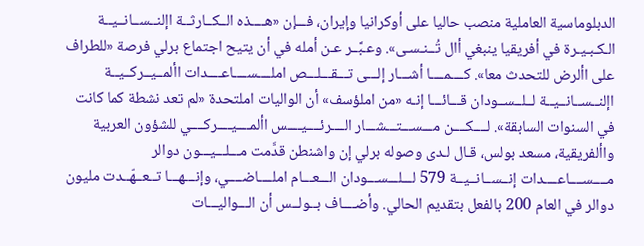الدبلوماسية العاملية منصب حاليا على أوكرانيا وإيران، فـــإن «هــــذه الــكــارثــة اإلنــســانــيــة الـكـبـيـرة في أفريقيا ينبغي أال تُــنـسـى». وعـبَّــر عـن أمله في أن يتيح اجتماع برلي فرصة «للطراف على األرض للتحدث معا». كــــمــــا أشـــار إلـــى تـــقـــلـــص املــــســــاعــــدات األمــيــركــيــة اإلنــســانــيــة لــلــســودان قـــائـــا إنـه «من املؤسف» أن الواليات املتحدة «لم تعد نشطة كما كانت في السنوات السابقة». لــــكــــن مـــســـتـــشـــار الــــرئــــيــــس األمــــيــــركــــي للشؤون العربية واألفريقية، مسعد بولس، قـال لـدى وصوله برلي إن واشنطن قدَّمت مـــلـــيـــون دوالر مــــســــاعــــدات إنــســانــيــة 579 لـــلـــســـودان الـــعـــام املــــاضــــي، وإنـــهـــا تــعــهّــدت مليون دوالر في العام 200 بالفعل بتقديم الحالي. وأضــــاف بــولــس أن الـــواليـــات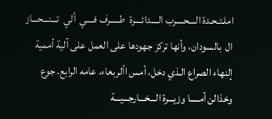املـتـحـدة الــــحــــرب الــــدائــــرة  طـــــرف فــــي ‌ ألي  تـــنـــحـــاز ‌ ال ‌ بالسودان، وأنها تركز جهودها على العمل على آلية أممية إلنهاء الصراع الـذي دخل، أمس األربعاء، عامه الرابع. جوع وخذالن أمـــــا وزيـــرة الـــخـــارجـــيـــة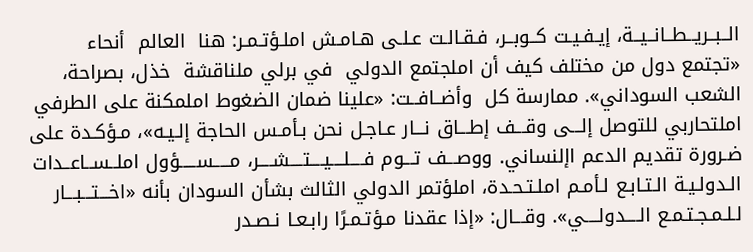الــبــريــطــانــيــة، إيـفـيـت كــوبــر، فـقـالـت عـلـى هـامـش املـؤتـمـر: هنا  العالم ‌ أنحاء ‌ «تجتمع دول من مختلف كيف أن املجتمع الدولي ‌ في برلي ملناقشة ‌ خذل، بصراحة، الشعب السوداني». ممارسة كل ‌ وأضــافــت: «علينا ضمان الضغوط املمكنة على الطرفي املتحاربي للتوصل إلـــى وقـــف إطـــاق نـــار عـاجـل نحن بـأمـس الحاجة إلـيـه»، مـؤكـدة على ضـرورة تقديم الدعم اإلنساني. ووصـــف تـــوم فــــلــــيــــتــــشــــر، مـــــســـــؤول املــســاعــدات الـدولـيـة الـتـابـع لـأمـم املـتـحـدة، املؤتمر الدولي الثالث بشأن السودان بأنه «اخـــتـــبـــار لـلـمـجـتـمـع الــــدولــــي». وقـــال: «إذا عقدنا مـؤتـمـرًا رابـعـا نـصـدر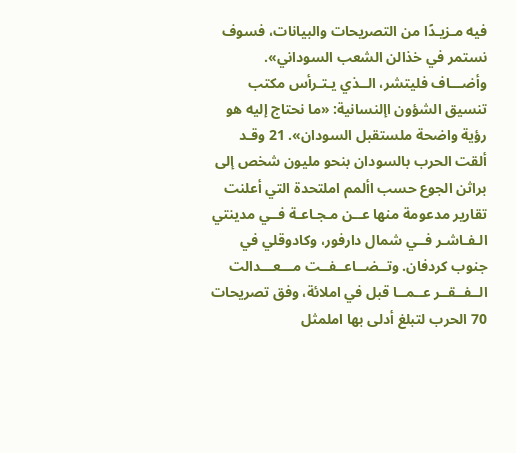فيه مـزيـدًا من التصريحات والبيانات، فسوف نستمر في خذالن الشعب السوداني». وأضـــاف فليتشر، الــذي يـتـرأس مكتب تنسيق الشؤون اإلنسانية: «ما نحتاج إليه هو رؤية واضحة ملستقبل السودان». 21 وقـد ألقت الحرب بالسودان بنحو مليون شخص إلى براثن الجوع حسب األمم املتحدة التي أعلنت تقارير مدعومة منها عــن مـجـاعـة فــي مدينتي الـفـاشـر فــي شمال دارفور، وكادوقلي في جنوب كردفان. وتــضــاعــفــت مـــعـــدالت الــفــقــر عــمــا قبل في املائة، وفق تصريحات 70 الحرب لتبلغ أدلى بها املمثل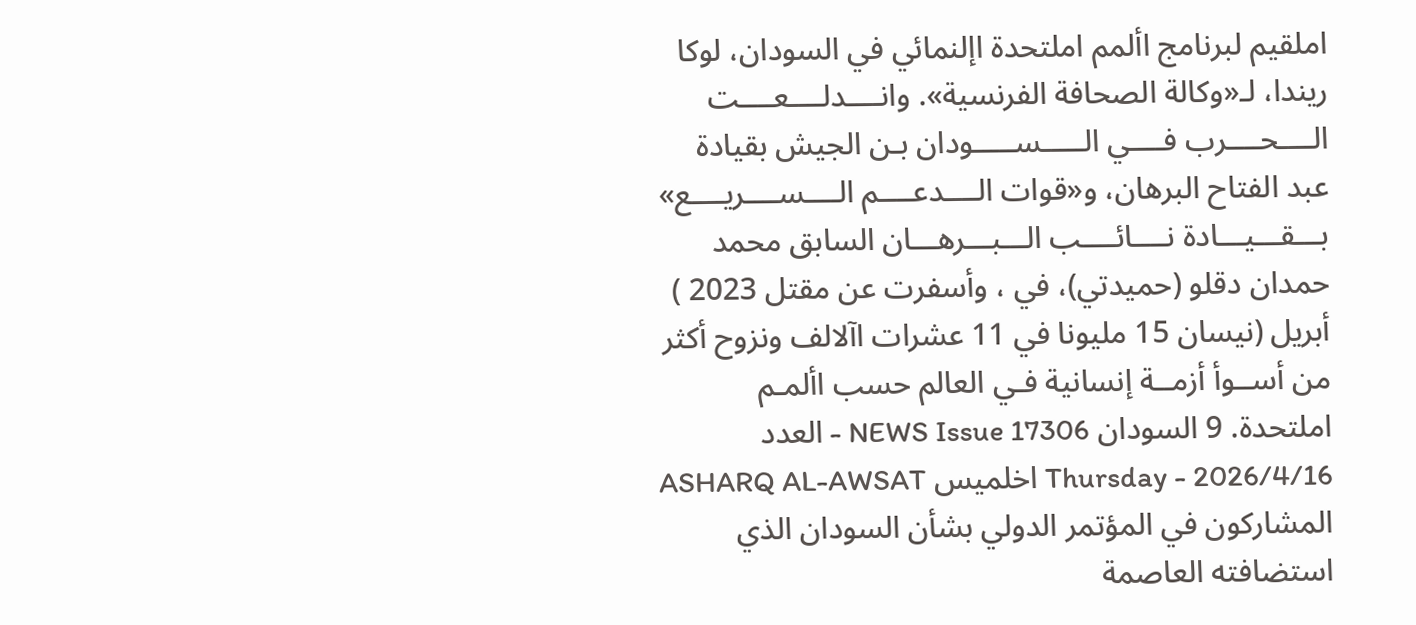املقيم لبرنامج األمم املتحدة اإلنمائي في السودان، لوكا ريندا، لـ«وكالة الصحافة الفرنسية». وانــــدلــــعــــت الــــحــــرب فــــي الـــــســـــودان بـن الجيش بقيادة عبد الفتاح البرهان، و«قوات الــــدعــــم الــــســــريــــع» بـــقـــيـــادة نــــائــــب الـــبـــرهـــان السابق محمد حمدان دقلو (حميدتي)، في ، وأسفرت عن مقتل 2023 ) أبريل (نيسان 15 مليونا في 11 عشرات اآلالف ونزوح أكثر من أســوأ أزمــة إنسانية فـي العالم حسب األمـم املتحدة. 9 السودان NEWS Issue 17306 - العدد Thursday - 2026/4/16 اخلميس ASHARQ AL-AWSAT المشاركون في المؤتمر الدولي بشأن السودان الذي استضافته العاصمة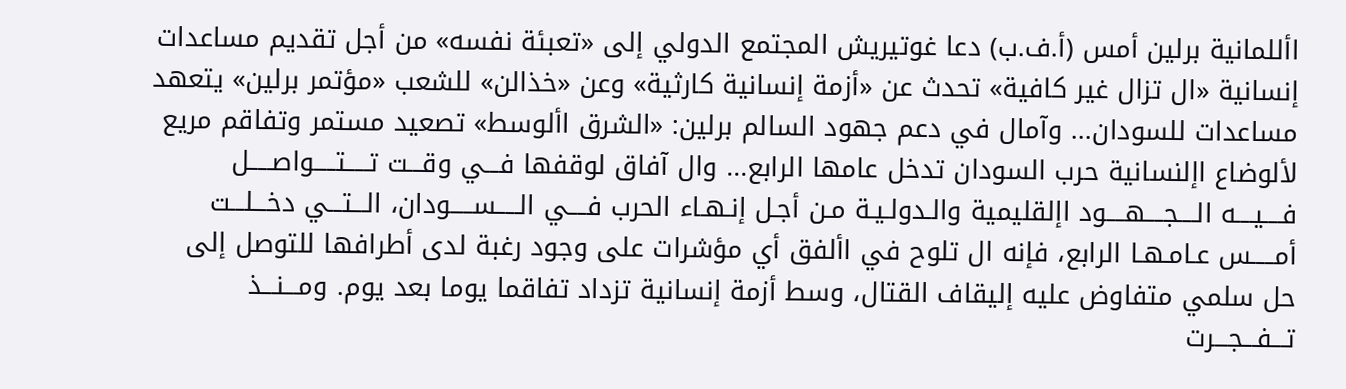األلمانية برلين أمس (أ.ف.ب) دعا غوتيريش المجتمع الدولي إلى «تعبئة نفسه» من أجل تقديم مساعدات إنسانية «ال تزال غير كافية» تحدث عن «أزمة إنسانية كارثية» وعن «خذالن» للشعب «مؤتمر برلين» يتعهد مساعدات للسودان... وآمال في دعم جهود السالم برلين: «الشرق األوسط» تصعيد مستمر وتفاقم مريع لألوضاع اإلنسانية حرب السودان تدخل عامها الرابع... وال آفاق لوقفها فـــي وقـــت تـــــتـــــواصـــــل فــــيــــه الــــجــــهــــود اإلقليمية والـدولـيـة مـن أجـل إنـهـاء الحرب فــــي الـــــســـــودان، الـــتـــي دخـــلـــت أمـــــس عـامـهـا الرابع، فإنه ال تلوح في األفق أي مؤشرات على وجود رغبة لدى أطرافها للتوصل إلى حل سلمي متفاوض عليه إليقاف القتال، وسط أزمة إنسانية تزداد تفاقما يوما بعد يوم. ومـــنـــذ تـــفـــجـــرت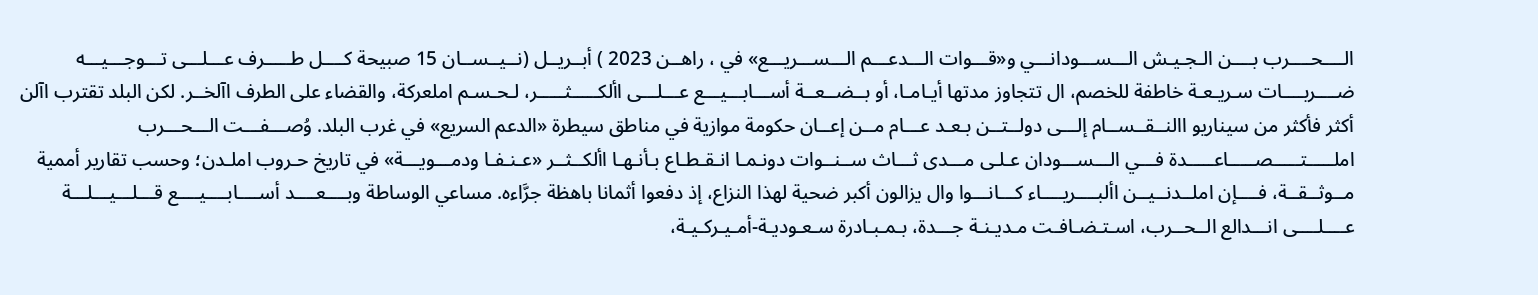الــــحــــرب بــــن الـجـيـش الـــســـودانـــي و«قـــوات الـــدعـــم الـــســـريـــع» في ، راهــن 2023 ) أبــريــل (نــيــســان 15 صبيحة كــــل طـــــرف عـــلـــى تـــوجـــيـــه ضــــربــــات سـريـعـة خاطفة للخصم، ال تتجاوز مدتها أيـامـا، أو بــضــعــة أســـابـــيـــع عـــلـــى األكـــــثـــــر، لـحـسـم املعركة، والقضاء على الطرف اآلخــر. لكن البلد تقترب اآلن أكثر فأكثر من سيناريو االنــقــســام إلـــى دولــتــن بـعـد عـــام مــن إعــان حكومة موازية في مناطق سيطرة «الدعم السريع» في غرب البلد. وُصـــفـــت الـــحـــرب املـــــتـــــصـــــاعـــــدة فـــي الـــســـودان عـلـى مـــدى ثـــاث ســنــوات دونـمـا انـقـطـاع بـأنـهـا األكــثــر «عـنـفـا ودمـــويـــة» في تاريخ حـروب املـدن؛ وحسب تقارير أممية مــوثــقــة، فــــإن املــدنــيــن األبــــريــــاء كـــانـــوا وال يزالون أكبر ضحية لهذا النزاع، إذ دفعوا أثمانا باهظة جرَّاءه. مساعي الوساطة وبــــعــــد أســــابــــيــــع قـــلـــيـــلـــة عــــلــــى انـــدالع الــحــرب، اسـتـضـافـت مـديـنـة جـــدة، بـمـبـادرة سـعـوديـة-أمـيـركـيـة،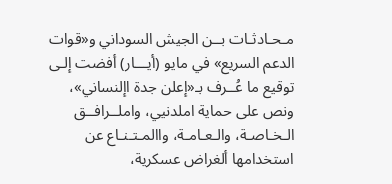مـحـادثـات بــن الجيش السوداني و«قوات الدعم السريع» في مايو (أيـــار) أفضت إلـى توقيع ما عُــرف بـ«إعلن جدة اإلنساني»، ونص على حماية املدنيي، واملــرافــق الـخـاصـة، والـعـامـة، واالمـتـنـاع عن استخدامها ألغراض عسكرية،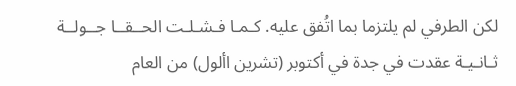لكن الطرفي لم يلتزما بما اتُفق عليه. كـمـا فـشـلـت الحــقــا جــولــة ثـانـيـة عقدت في جدة في أكتوبر (تشرين األول) من العام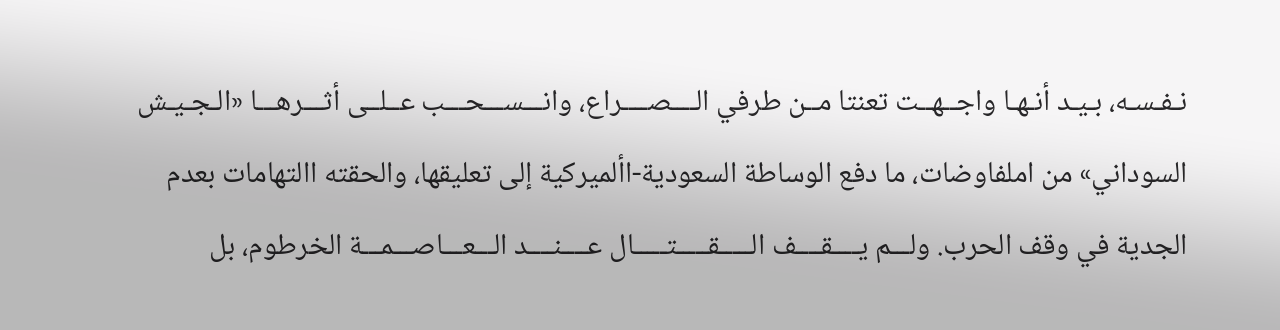نـفـسـه، بـيـد أنـهـا واجــهــت تعنتا مــن طرفي الــــصــــراع، وانـــســـحـــب عــلــى أثـــرهـــا «الـجـيـش السوداني» من املفاوضات، ما دفع الوساطة السعودية-األميركية إلى تعليقها، والحقته االتهامات بعدم الجدية في وقف الحرب. ولـــم يــــقــــف الـــــقـــــتـــــال عــــنــــد الـــعـــاصـــمـــة الخرطوم، بل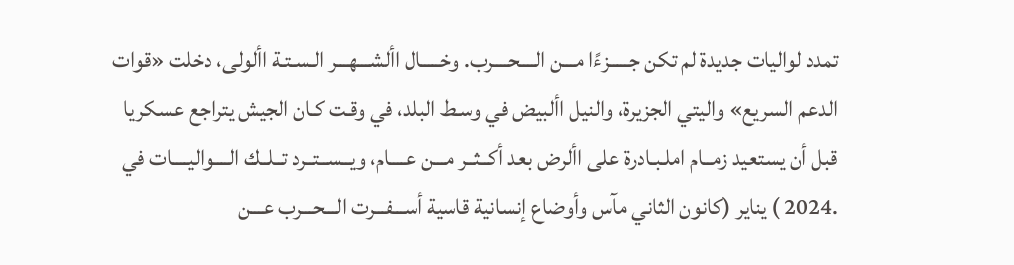تمدد لواليات جديدة لم تكن جـــــزءًا مـــن الــــحــــرب. وخـــــال األشـــهـــر الـسـتـة األولى، دخلت «قوات الدعم السريع» واليتي الجزيرة، والنيل األبيض في وسـط البلد، في وقـت كـان الجيش يتراجع عسكريا قبل أن يستعيد زمــام املـبـادرة على األرض بعد أكــثــر مـــن عــــام، ويــســتــرد تــلــك الــــواليــــات في .2024 ) يناير (كانون الثاني مآس وأوضاع إنسانية قاسية أســـفـــرت الـــحـــرب عـــن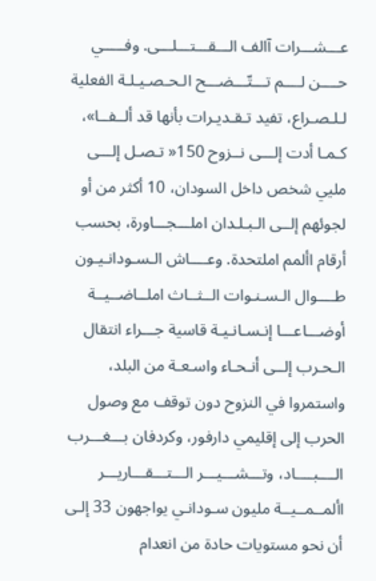عـــشـــرات آالف الـــقـــتـــلـــى. وفـــــي حــــن لــــم تـــتّـــضـــح الـحـصـيـلـة الفعلية لـلـصـراع، تفيد تـقـديـرات بأنها قد ألــفــا»، كـمـا أدت إلـــى نــزوح 150« تـصـل إلـــى مليي شخص داخل السودان، 10 أكثر من أو لجوئهم إلــى الـبـلـدان املـــجـــاورة، بحسب أرقام األمم املتحدة. وعــــاش الـسـودانـيـون طــــوال الـسـنـوات الــثــاث املــاضــيــة أوضـــاعـــا إنـسـانـيـة قاسية جـــراء انتقال الـحـرب إلــى أنـحـاء واسـعـة من البلد، واستمروا في النزوح دون توقف مع وصول الحرب إلى إقليمي دارفور، وكردفان بـــغـــرب الــــبــــاد، وتـــشـــيـــر الـــتـــقـــاريـــر األمــمــيــة مليون سـودانـي يواجهون 33 إلـى أن نحو مستويات حادة من انعدام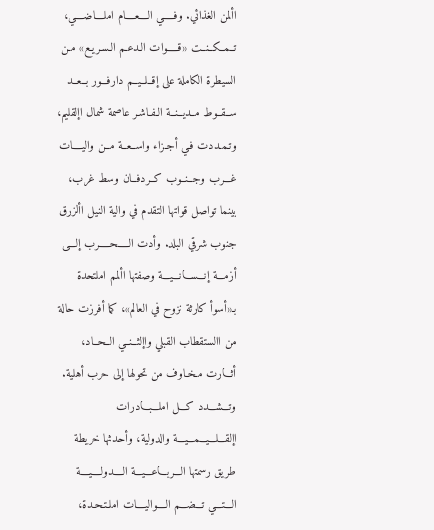األمن الغذائي. وفـــــي الــــعــــام املــــاضــــي، تــمــكــنــت «قـــــوات الـدعـم الـسـريـع» مـن السيطرة الكاملة على إقــلــيــم دارفـــور بــعــد ســقــوط مــديــنــة الـفـاشـر عاصمة شمال اإلقليم، وتـمـددت فـي أجـزاء واســعــة مــن واليــــات غـــرب وجــنــوب كــردفــان وسط غرب، بينما تواصل قواتها التقدم في والية النيل األزرق جنوب شرقي البلد. وأدت الـــــحـــــرب إلـــى أزمـــة إنـــســـانـــيـــة وصفتها األمم املتحدة بـ«أسوأ كارثة نزوح في العالم»، كما أفرزت حالة من االستقطاب القبلي واإلثــنــي الــحــاد، أثـــارت مـخـاوف من تحولها إلى حرب أهلية. وتـــشـــدد كـــل املـــبـــادرات اإلقـــلـــيـــمـــيـــة والدولية، وأحدثها خريطة طريق رسمتها الـــربـــاعـــيـــة الــــدولــــيــــة الـــتـــي تـــضـــم الــــواليــــات املـتـحـدة،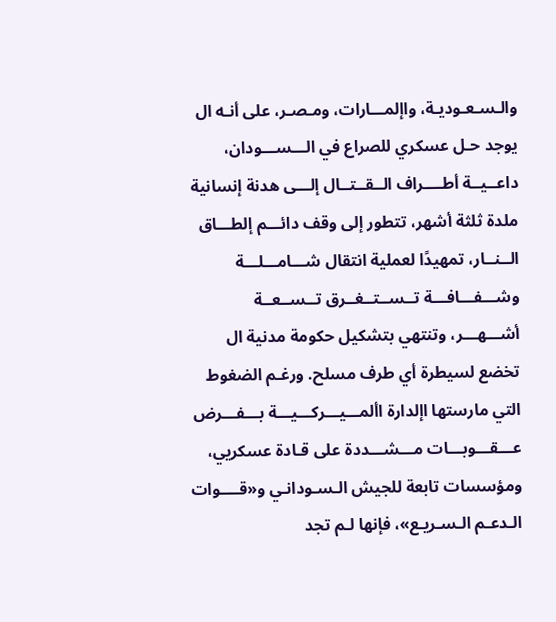والـسـعـوديـة، واإلمـــارات، ومـصـر، على أنـه ال يوجد حـل عسكري للصراع في الـــســـودان، داعــيــة أطــــراف الــقــتــال إلـــى هدنة إنسانية ملدة ثلثة أشهر، تتطور إلى وقف دائـــم إلطـــاق الــنــار، تمهيدًا لعملية انتقال شـــامـــلـــة وشـــفـــافـــة تــســتــغــرق تــســعــة أشـــهـــر، وتنتهي بتشكيل حكومة مدنية ال تخضع لسيطرة أي طرف مسلح. ورغـم الضغوط التي مارستها اإلدارة األمـــيـــركـــيـــة بـــفـــرض عـــقـــوبـــات مـــشـــددة على قـادة عسكريي، ومؤسسات تابعة للجيش الـسـودانـي و«قــــوات الـدعـم الـسـريـع»، فإنها لـم تجد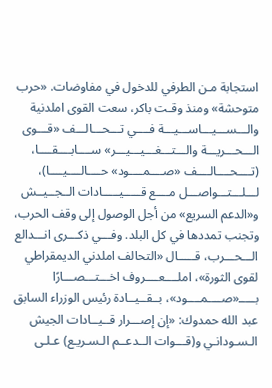استجابة مـن الطرفي للدخول في مفاوضات. «حرب متوحشة» ومنذ وقـت باكر، سعت القوى املدنية والـــســـيـــاســـيـــة فــــي تـــحـــالـــف «قـــوى الـــحـــريـــة والـــتـــغـــيـــيـــر» ســــابــــقــــا، (تــــحــــالــــف «صــــمــــود» حــــالــــيــــا)، لـــلـــتـــواصـــل مــــع قـــــيـــــادات الــجــيــش و«الدعم السريع» من أجل الوصول إلى وقف الحرب، وتجنب تمددها في كل البلد. وفـــي ذكـــرى انـــدالع الـــحـــرب، قـــــال «التحالف املدني الديمقراطي لقوى الثورة»، املــــعــــروف اخـــتـــصـــارًا بـــــ«صــــمــــود»، بــقــيــادة رئيس الوزراء السابق عبد الله حمدوك: «إن إصـــرار قــيــادات الجيش الـسـودانـي و(قـــوات الــدعــم الـسـريـع) عـلـى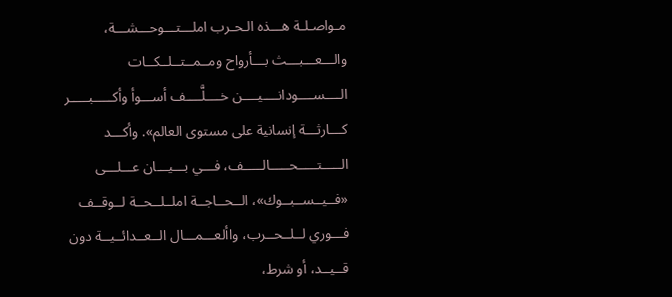مـواصـلـة هـــذه الـحـرب املـــتـــوحـــشـــة، والـــعـــبـــث بـــأرواح ومــمــتــلــكــات الــــســــودانــــيــــن خــــلَّــــف أســـوأ وأكـــــبـــــر كـــارثـــة إنسانية على مستوى العالم». وأكـــد الـــــتـــــحـــــالـــــف، فـــي بـــيـــان عـــلـــى «فــيــســبــوك»، الــحــاجــة املــلــحــة لــوقــف فـــوري لــلــحــرب، واألعـــمـــال الــعــدائــيــة دون قــيــد، أو شرط،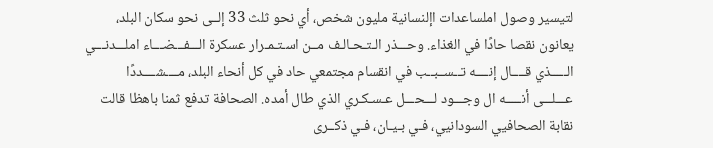لتيسير وصول املساعدات اإلنسانية مليون شخص، أي نحو ثلث 33 إلــى نحو سكان البلد، يعانون نقصا حادًا في الغذاء. وحـــذر الـتـحـالـف مــن اسـتـمـرار عسكرة الـــفـــضـــاء املـــدنـــي الـــــذي قــــال إنــــه تــســبــب في انقسام مجتمعي حاد في كل أنحاء البلد، مــــشــــددًا عـــلـــى أنـــــه ال وجـــود لـــحـــل عـسـكـري الذي طال أمده. الصحافة تدفع ثمنا باهظا قالت نقابة الصحافيي السودانيي، فـي بـيـان، فـي ذكــرى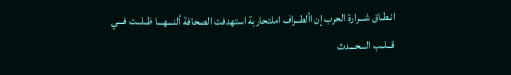انـطـاق شـــرارة الحرب إن األطــراف املتحاربة استهدفت الصحافة ألنـــهـــا ظــلــت فـــي قــلــب الـــحـــدث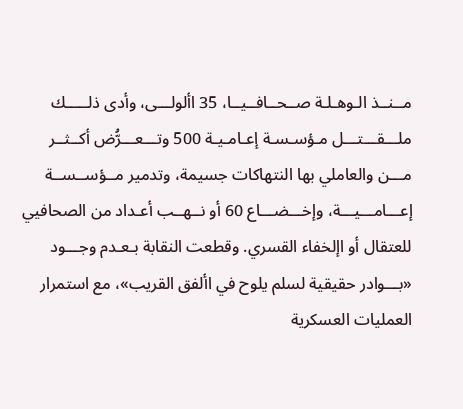مــنــذ الـوهـلـة صــحــافــيــا، 35 األولـــى، وأدى ذلـــــك ملـــقـــتـــل مـؤسـسـة إعـامـيـة 500 وتـــعـــرُّض أكــثــر مـــن والعاملي بها النتهاكات جسيمة، وتدمير مــؤســســة إعـــامـــيـــة، وإخـــضـــاع 60 أو نــهــب أعـداد من الصحافيي للعتقال أو اإلخفاء القسري. وقطعت النقابة بـعـدم وجـــود «بـــوادر حقيقية لسلم يلوح في األفق القريب»، مع استمرار العمليات العسكرية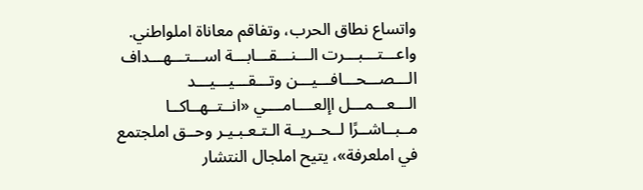واتساع نطاق الحرب، وتفاقم معاناة املواطني. واعـــتـــبـــرت الـــنـــقـــابـــة اســـتـــهـــداف الـــصـــحـــافـــيـــن وتـــقـــيـــيـــد الـــعـــمـــل اإلعــــامــــي «انــتــهــاكــا مــبــاشــرًا لــحــريــة الـتـعـبـيـر وحــق املجتمع في املعرفة»، يتيح املجال النتشار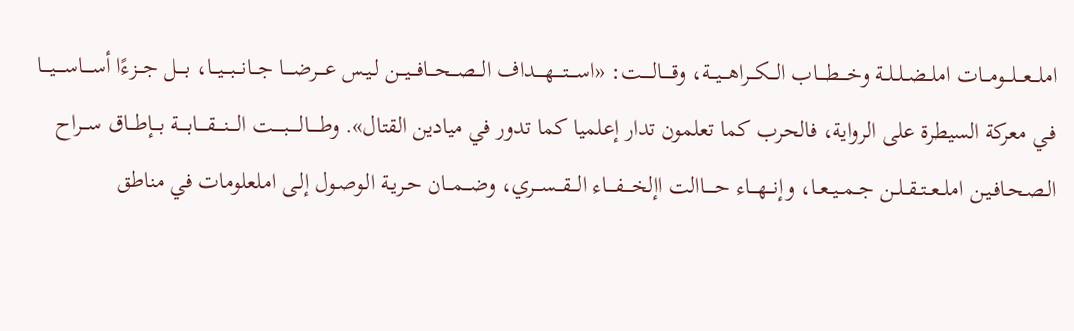املـــعـــلـــومـــات املــضــلــلــة وخــــطــــاب الـــكـــراهـــيـــة، وقـــــالـــــت: «اســــتــــهــــداف الـــصـــحـــافـــيـــن لـيـس عــــرضــــا جـــانـــبـــيـــا، بــــل جـــزءًا أســــاســــيــــا فـي معركة السيطرة على الرواية، فالحرب كما تعلمون تدار إعلميا كما تدور في ميادين القتال». وطـــــالـــــبـــــت الــــنــــقــــابــــة بـــإطـــاق ســـراح الـصـحـافـيـن املــعــتــقــلــن جــمــيــعــا، وإنـــهـــاء حـــــاالت اإلخــــفــــاء الـــقـــســـري، وضـــمـــان حـريـة الـوصـول إلـى املعلومات في مناطق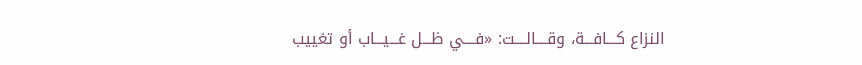النزاع كـــافـــة، وقــــالــــت: «فــــي ظـــل غـــيـــاب أو تغييب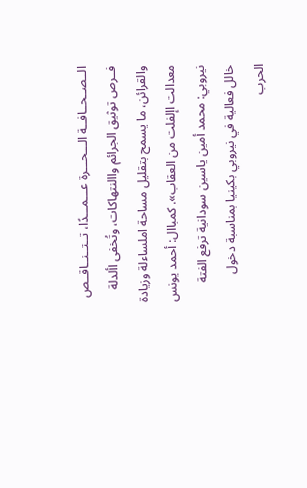الــصــحــافــة الـــحـــرة عـــمـــدًا، تــتــنــاقــص فــرص توثيق الجرائم واالنتهاكات، وتُخفى األدلة والقرائن، ما يسمح بتقليل مساحة املساءلة وزيادة معدالت اإلفلت من العقاب». كمباال: أحمد يونس نيروبي: محمد أمين ياسين سودانية ترفع الفتة خالل فعالية في نيروبي بكينيا بمناسبة دخول الحرب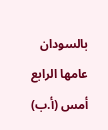بالسودان عامها الرابع أمس (أ.ب)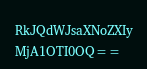RkJQdWJsaXNoZXIy MjA1OTI0OQ==